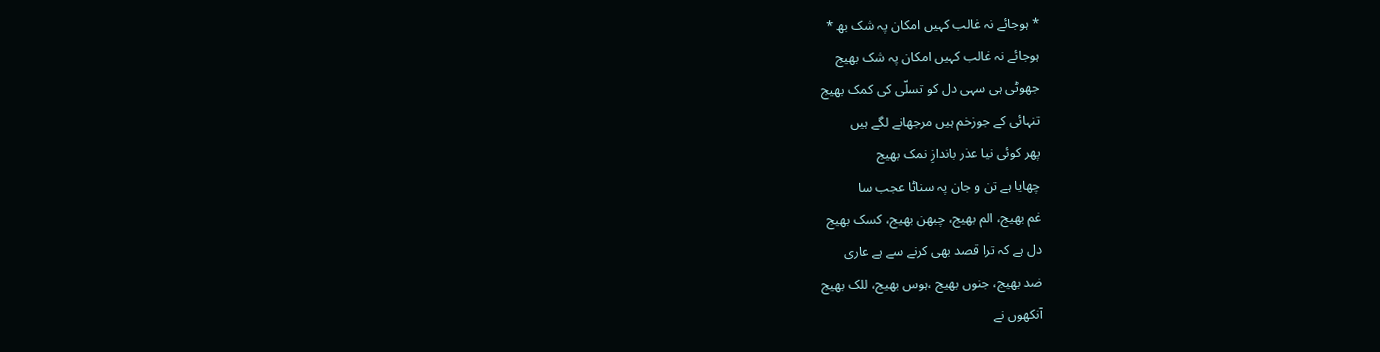* ہوجائے نہ غالب کہیں امکان پہ شک بھ *
ہوجائے نہ غالب کہیں امکان پہ شک بھیج
جھوٹی ہی سہی دل کو تسلّی کی کمک بھیج
تنہائی کے جوزخم ہیں مرجھانے لگے ہیں
پھر کوئی نیا عذر باندازِ نمک بھیج
چھایا ہے تن و جان پہ سناٹا عجب سا
غم بھیج، الم بھیج، چبھن بھیج، کسک بھیج
دل ہے کہ ترا قصد بھی کرنے سے ہے عاری
ضد بھیج، جنوں بھیج ،ہوس بھیج، للک بھیج
آنکھوں نے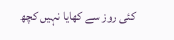کئی روز سے کھایا نہیں کچھ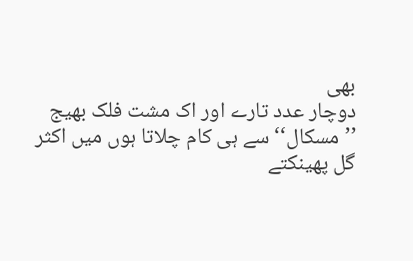بھی
دوچار عدد تارے اور اک مشت فلک بھیج
’’مسکال‘‘ سے ہی کام چلاتا ہوں میں اکثر
گل پھینکتے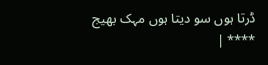ڈرتا ہوں سو دیتا ہوں مہک بھیج
**** |